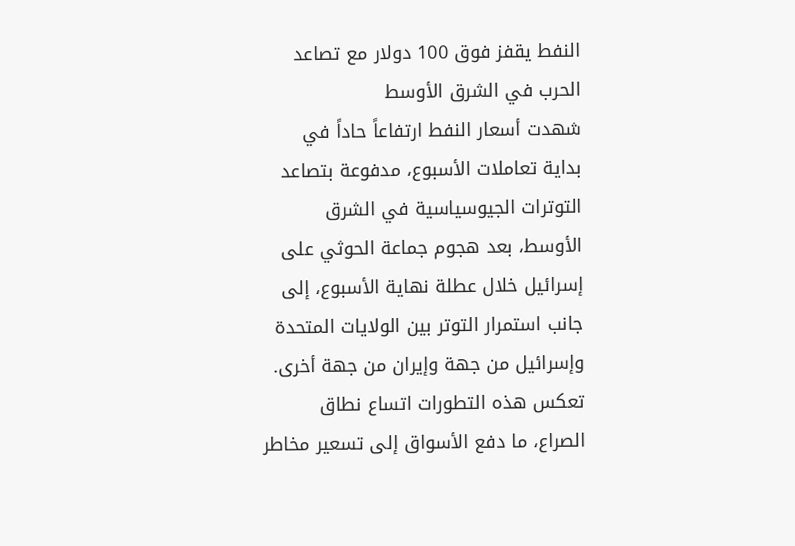النفط يقفز فوق 100 دولار مع تصاعد الحرب في الشرق الأوسط
شهدت أسعار النفط ارتفاعاً حاداً في بداية تعاملات الأسبوع، مدفوعة بتصاعد التوترات الجيوسياسية في الشرق الأوسط، بعد هجوم جماعة الحوثي على إسرائيل خلال عطلة نهاية الأسبوع، إلى جانب استمرار التوتر بين الولايات المتحدة وإسرائيل من جهة وإيران من جهة أخرى.
تعكس هذه التطورات اتساع نطاق الصراع، ما دفع الأسواق إلى تسعير مخاطر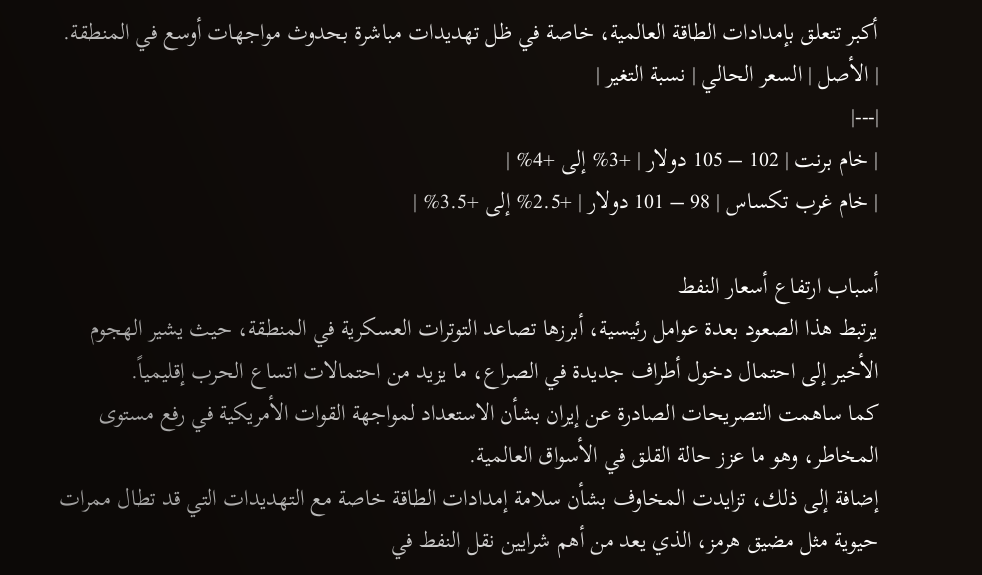أكبر تتعلق بإمدادات الطاقة العالمية، خاصة في ظل تهديدات مباشرة بحدوث مواجهات أوسع في المنطقة.
| الأصل | السعر الحالي | نسبة التغير |
|---|
| خام برنت | 102 – 105 دولار | +3% إلى +4% |
| خام غرب تكساس | 98 – 101 دولار | +2.5% إلى +3.5% |

أسباب ارتفاع أسعار النفط
يرتبط هذا الصعود بعدة عوامل رئيسية، أبرزها تصاعد التوترات العسكرية في المنطقة، حيث يشير الهجوم الأخير إلى احتمال دخول أطراف جديدة في الصراع، ما يزيد من احتمالات اتساع الحرب إقليمياً.
كما ساهمت التصريحات الصادرة عن إيران بشأن الاستعداد لمواجهة القوات الأمريكية في رفع مستوى المخاطر، وهو ما عزز حالة القلق في الأسواق العالمية.
إضافة إلى ذلك، تزايدت المخاوف بشأن سلامة إمدادات الطاقة خاصة مع التهديدات التي قد تطال ممرات حيوية مثل مضيق هرمز، الذي يعد من أهم شرايين نقل النفط في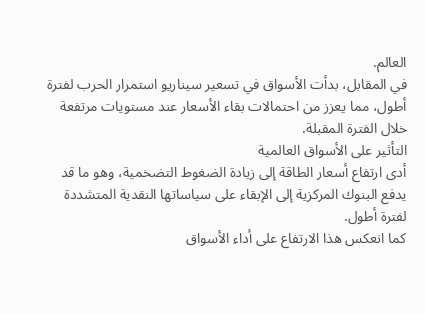العالم.
في المقابل، بدأت الأسواق في تسعير سيناريو استمرار الحرب لفترة أطول، مما يعزز من احتمالات بقاء الأسعار عند مستويات مرتفعة خلال الفترة المقبلة.
التأثير على الأسواق العالمية
أدى ارتفاع أسعار الطاقة إلى زيادة الضغوط التضخمية، وهو ما قد يدفع البنوك المركزية إلى الإبقاء على سياساتها النقدية المتشددة لفترة أطول.
كما انعكس هذا الارتفاع على أداء الأسواق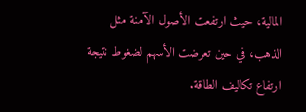المالية، حيث ارتفعت الأصول الآمنة مثل الذهب، في حين تعرضت الأسهم لضغوط نتيجة ارتفاع تكاليف الطاقة.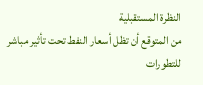النظرة المستقبلية
من المتوقع أن تظل أسعار النفط تحت تأثير مباشر للتطورات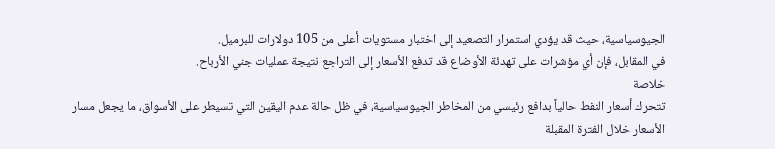الجيوسياسية، حيث قد يؤدي استمرار التصعيد إلى اختبار مستويات أعلى من 105 دولارات للبرميل.
في المقابل، فإن أي مؤشرات على تهدئة الأوضاع قد تدفع الأسعار إلى التراجع نتيجة عمليات جني الأرباح.
خلاصة
تتحرك أسعار النفط حالياً بدافع رئيسي من المخاطر الجيوسياسية، في ظل حالة عدم اليقين التي تسيطر على الأسواق، ما يجعل مسار الأسعار خلال الفترة المقبلة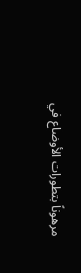مرهوناً بتطورات الأوضاع في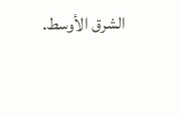الشرق الأوسط.